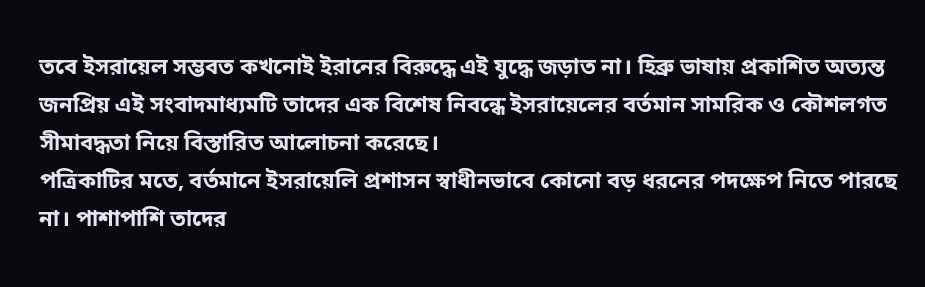তবে ইসরায়েল সম্ভবত কখনোই ইরানের বিরুদ্ধে এই যুদ্ধে জড়াত না। হিব্রু ভাষায় প্রকাশিত অত্যন্ত জনপ্রিয় এই সংবাদমাধ্যমটি তাদের এক বিশেষ নিবন্ধে ইসরায়েলের বর্তমান সামরিক ও কৌশলগত সীমাবদ্ধতা নিয়ে বিস্তারিত আলোচনা করেছে।
পত্রিকাটির মতে, বর্তমানে ইসরায়েলি প্রশাসন স্বাধীনভাবে কোনো বড় ধরনের পদক্ষেপ নিতে পারছে না। পাশাপাশি তাদের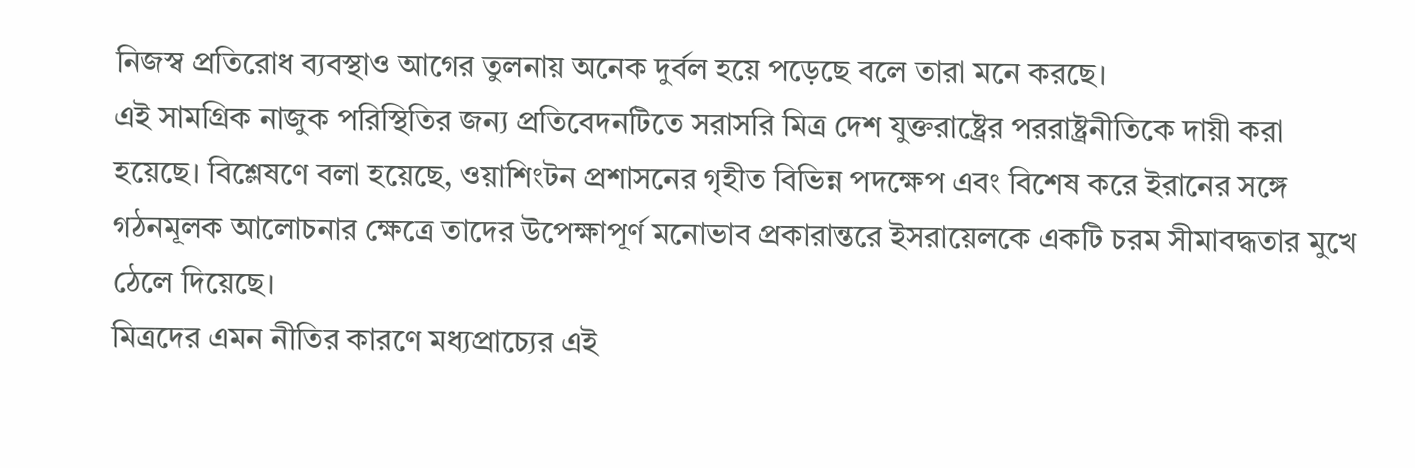নিজস্ব প্রতিরোধ ব্যবস্থাও আগের তুলনায় অনেক দুর্বল হয়ে পড়েছে বলে তারা মনে করছে।
এই সামগ্রিক নাজুক পরিস্থিতির জন্য প্রতিবেদনটিতে সরাসরি মিত্র দেশ যুক্তরাষ্ট্রের পররাষ্ট্রনীতিকে দায়ী করা হয়েছে। বিশ্লেষণে বলা হয়েছে, ওয়াশিংটন প্রশাসনের গৃহীত বিভিন্ন পদক্ষেপ এবং বিশেষ করে ইরানের সঙ্গে গঠনমূলক আলোচনার ক্ষেত্রে তাদের উপেক্ষাপূর্ণ মনোভাব প্রকারান্তরে ইসরায়েলকে একটি চরম সীমাবদ্ধতার মুখে ঠেলে দিয়েছে।
মিত্রদের এমন নীতির কারণে মধ্যপ্রাচ্যের এই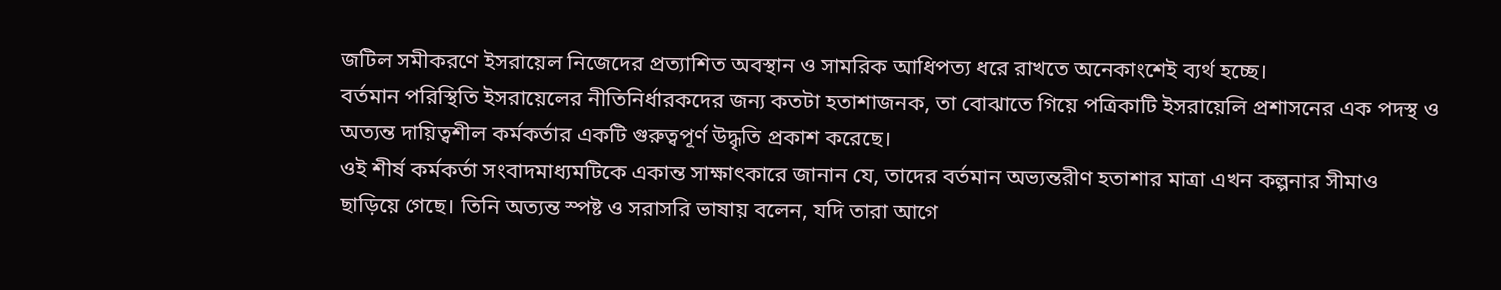জটিল সমীকরণে ইসরায়েল নিজেদের প্রত্যাশিত অবস্থান ও সামরিক আধিপত্য ধরে রাখতে অনেকাংশেই ব্যর্থ হচ্ছে।
বর্তমান পরিস্থিতি ইসরায়েলের নীতিনির্ধারকদের জন্য কতটা হতাশাজনক, তা বোঝাতে গিয়ে পত্রিকাটি ইসরায়েলি প্রশাসনের এক পদস্থ ও অত্যন্ত দায়িত্বশীল কর্মকর্তার একটি গুরুত্বপূর্ণ উদ্ধৃতি প্রকাশ করেছে।
ওই শীর্ষ কর্মকর্তা সংবাদমাধ্যমটিকে একান্ত সাক্ষাৎকারে জানান যে, তাদের বর্তমান অভ্যন্তরীণ হতাশার মাত্রা এখন কল্পনার সীমাও ছাড়িয়ে গেছে। তিনি অত্যন্ত স্পষ্ট ও সরাসরি ভাষায় বলেন, যদি তারা আগে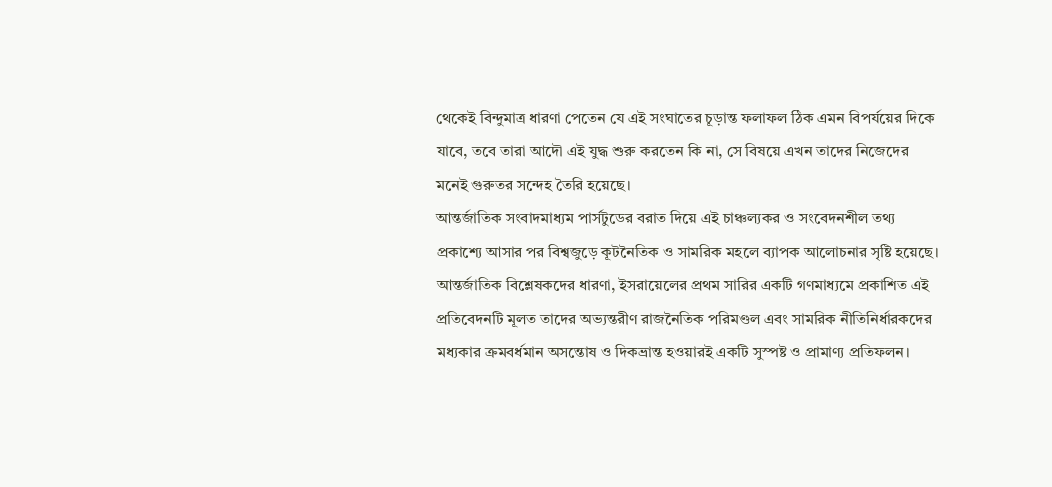থেকেই বিন্দুমাত্র ধারণা পেতেন যে এই সংঘাতের চূড়ান্ত ফলাফল ঠিক এমন বিপর্যয়ের দিকে যাবে, তবে তারা আদৌ এই যুদ্ধ শুরু করতেন কি না, সে বিষয়ে এখন তাদের নিজেদের মনেই গুরুতর সন্দেহ তৈরি হয়েছে।
আন্তর্জাতিক সংবাদমাধ্যম পার্সটুডের বরাত দিয়ে এই চাঞ্চল্যকর ও সংবেদনশীল তথ্য প্রকাশ্যে আসার পর বিশ্বজুড়ে কূটনৈতিক ও সামরিক মহলে ব্যাপক আলোচনার সৃষ্টি হয়েছে।
আন্তর্জাতিক বিশ্লেষকদের ধারণা, ইসরায়েলের প্রথম সারির একটি গণমাধ্যমে প্রকাশিত এই প্রতিবেদনটি মূলত তাদের অভ্যন্তরীণ রাজনৈতিক পরিমণ্ডল এবং সামরিক নীতিনির্ধারকদের মধ্যকার ক্রমবর্ধমান অসন্তোষ ও দিকভ্রান্ত হওয়ারই একটি সুস্পষ্ট ও প্রামাণ্য প্রতিফলন।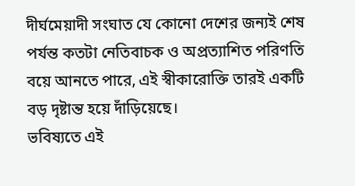দীর্ঘমেয়াদী সংঘাত যে কোনো দেশের জন্যই শেষ পর্যন্ত কতটা নেতিবাচক ও অপ্রত্যাশিত পরিণতি বয়ে আনতে পারে, এই স্বীকারোক্তি তারই একটি বড় দৃষ্টান্ত হয়ে দাঁড়িয়েছে।
ভবিষ্যতে এই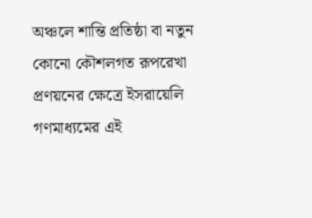অঞ্চলে শান্তি প্রতিষ্ঠা বা নতুন কোনো কৌশলগত রূপরেখা প্রণয়নের ক্ষেত্রে ইসরায়েলি গণমাধ্যমের এই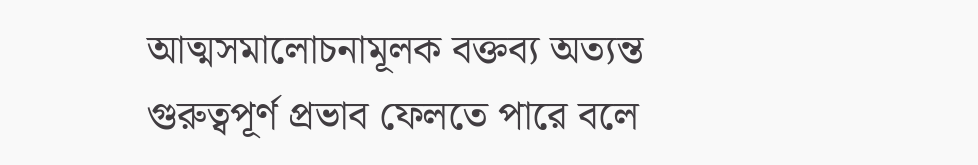আত্মসমালোচনামূলক বক্তব্য অত্যন্ত গুরুত্বপূর্ণ প্রভাব ফেলতে পারে বলে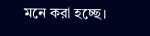মনে করা হচ্ছে।